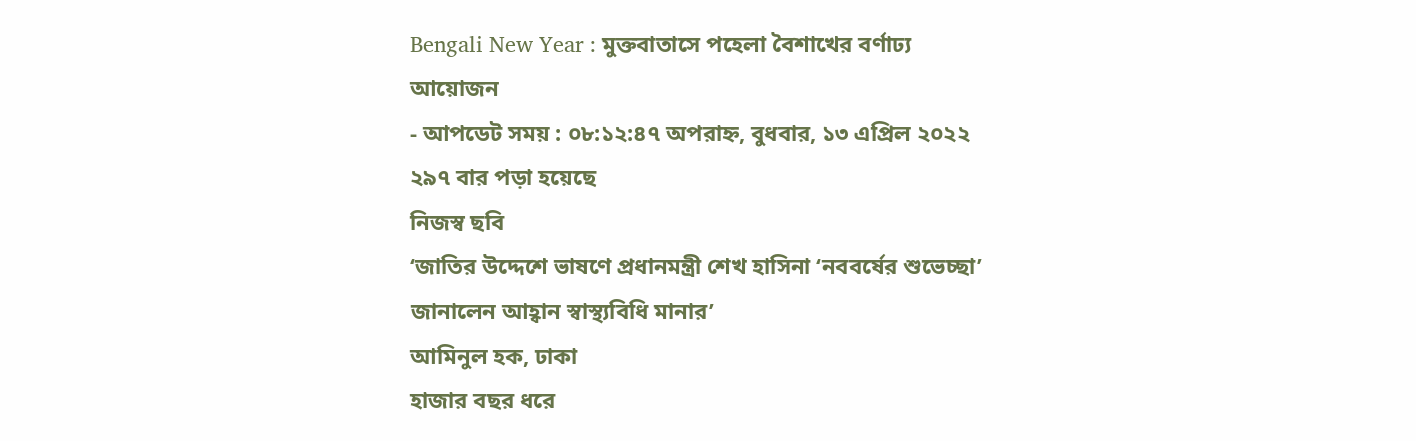Bengali New Year : মুক্তবাতাসে পহেলা বৈশাখের বর্ণাঢ্য আয়োজন
- আপডেট সময় : ০৮:১২:৪৭ অপরাহ্ন, বুধবার, ১৩ এপ্রিল ২০২২ ২৯৭ বার পড়া হয়েছে
নিজস্ব ছবি
‘জাতির উদ্দেশে ভাষণে প্রধানমন্ত্রী শেখ হাসিনা ‘নববর্ষের শুভেচ্ছা’ জানালেন আহ্বান স্বাস্থ্যবিধি মানার’
আমিনুল হক, ঢাকা
হাজার বছর ধরে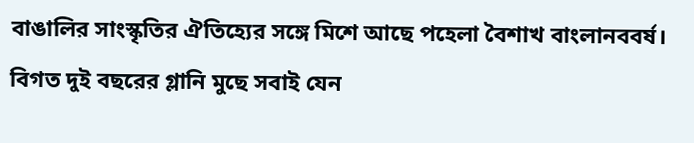বাঙালির সাংস্কৃতির ঐতিহ্যের সঙ্গে মিশে আছে পহেলা বৈশাখ বাংলানববর্ষ। বিগত দুই বছরের গ্লানি মুছে সবাই যেন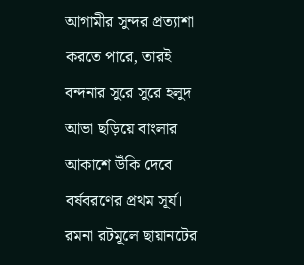আগামীর সুন্দর প্রত্যাশা করতে পারে, তারই বন্দনার সুরে সুরে হলুদ আভা ছড়িয়ে বাংলার আকাশে উঁকি দেবে বর্ষবরণের প্রথম সূর্য। রমনা রটমূলে ছায়ানটের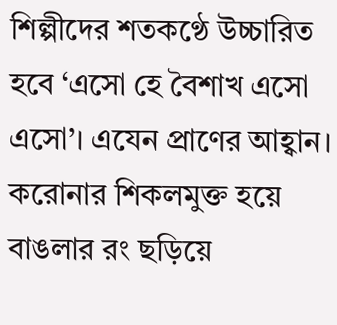শিল্পীদের শতকণ্ঠে উচ্চারিত হবে ‘এসো হে বৈশাখ এসো এসো’। এযেন প্রাণের আহ্বান।
করোনার শিকলমুক্ত হয়ে বাঙলার রং ছড়িয়ে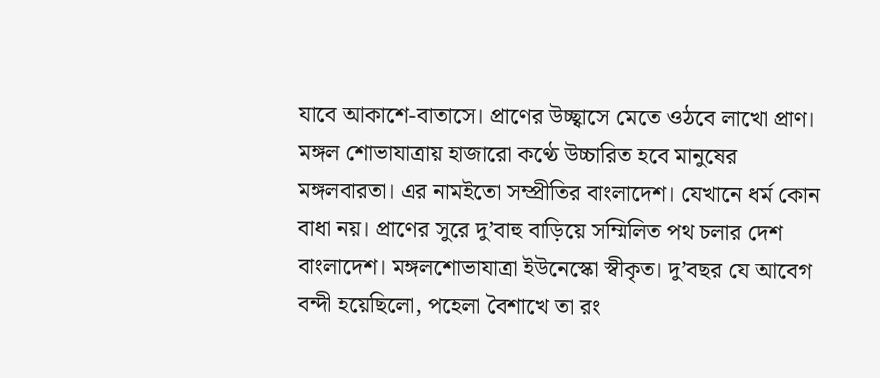যাবে আকাশে-বাতাসে। প্রাণের উচ্ছ্বাসে মেতে ওঠবে লাখো প্রাণ। মঙ্গল শোভাযাত্রায় হাজারো কণ্ঠে উচ্চারিত হবে মানুষের মঙ্গলবারতা। এর নামইতো সম্প্রীতির বাংলাদেশ। যেখানে ধর্ম কোন বাধা নয়। প্রাণের সুরে দু’বাহু বাড়িয়ে সম্মিলিত পথ চলার দেশ বাংলাদেশ। মঙ্গলশোভাযাত্রা ইউনেস্কো স্বীকৃত। দু’বছর যে আবেগ বন্দী হয়েছিলো, পহেলা বৈশাখে তা রং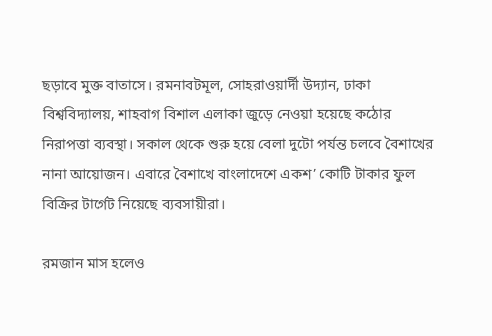ছড়াবে মুক্ত বাতাসে। রমনাবটমূল, সোহরাওয়ার্দী উদ্যান, ঢাকা বিশ্ববিদ্যালয়, শাহবাগ বিশাল এলাকা জুড়ে নেওয়া হয়েছে কঠোর নিরাপত্তা ব্যবস্থা। সকাল থেকে শুরু হয়ে বেলা দুটো পর্যন্ত চলবে বৈশাখের নানা আয়োজন। এবারে বৈশাখে বাংলাদেশে একশ’ কোটি টাকার ফুল বিক্রির টার্গেট নিয়েছে ব্যবসায়ীরা।

রমজান মাস হলেও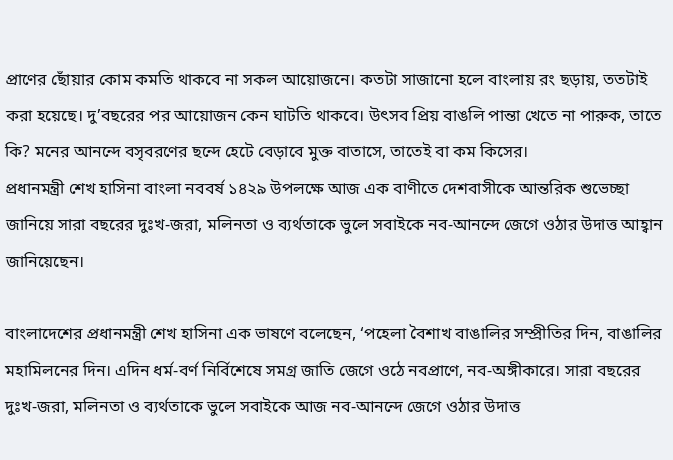প্রাণের ছোঁয়ার কোম কমতি থাকবে না সকল আয়োজনে। কতটা সাজানো হলে বাংলায় রং ছড়ায়, ততটাই করা হয়েছে। দু’বছরের পর আয়োজন কেন ঘাটতি থাকবে। উৎসব প্রিয় বাঙলি পান্তা খেতে না পারুক, তাতে কি? মনের আনন্দে বসৃবরণের ছন্দে হেটে বেড়াবে মুক্ত বাতাসে, তাতেই বা কম কিসের।
প্রধানমন্ত্রী শেখ হাসিনা বাংলা নববর্ষ ১৪২৯ উপলক্ষে আজ এক বাণীতে দেশবাসীকে আন্তরিক শুভেচ্ছা জানিয়ে সারা বছরের দুঃখ-জরা, মলিনতা ও ব্যর্থতাকে ভুলে সবাইকে নব-আনন্দে জেগে ওঠার উদাত্ত আহ্বান জানিয়েছেন।

বাংলাদেশের প্রধানমন্ত্রী শেখ হাসিনা এক ভাষণে বলেছেন, ‘পহেলা বৈশাখ বাঙালির সম্প্রীতির দিন, বাঙালির মহামিলনের দিন। এদিন ধর্ম-বর্ণ নির্বিশেষে সমগ্র জাতি জেগে ওঠে নবপ্রাণে, নব-অঙ্গীকারে। সারা বছরের দুঃখ-জরা, মলিনতা ও ব্যর্থতাকে ভুলে সবাইকে আজ নব-আনন্দে জেগে ওঠার উদাত্ত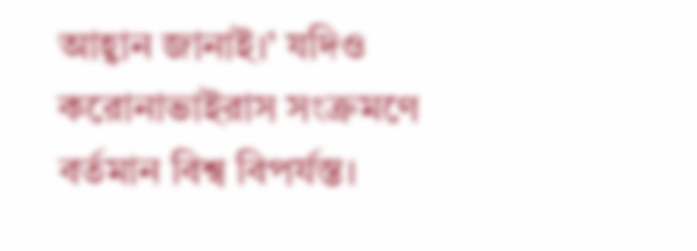আহ্বান জানাই।’ যদিও করোনাভাইরাস সংক্রমণে বর্তমান বিশ্ব বিপর্যস্ত।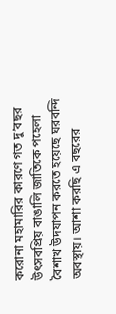করোনা মহামারির কারণে গত দু’বছর উৎসবপ্রিয় বাঙালি জাতিকে পহেলা বৈশাখ উদযাপন করতে হয়েছে ঘরবন্দি অবস্থায়। আশা করছি এ বছরের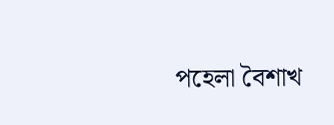পহেলা বৈশাখ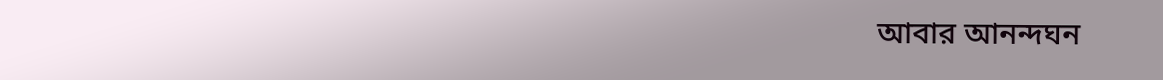আবার আনন্দঘন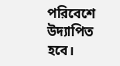পরিবেশে উদ্যাপিত হবে।